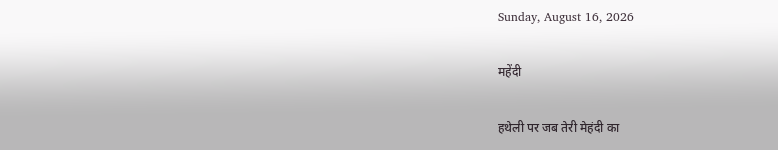Sunday, August 16, 2026

महेंदी

हथेली पर जब तेरी मेहंदी का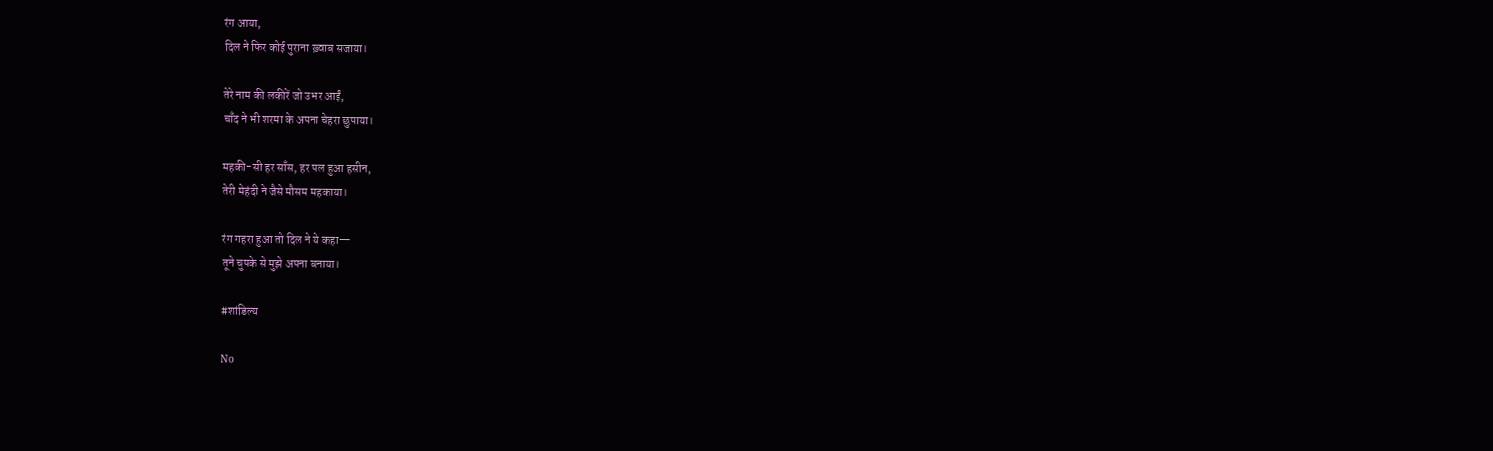रंग आया,
दिल ने फिर कोई पुराना ख़्वाब सजाया।

तेरे नाम की लकीरें जो उभर आईं,
चाँद ने भी शरमा के अपना चेहरा छुपाया।

महकी-सी हर साँस, हर पल हुआ हसीन,
तेरी मेहंदी ने जैसे मौसम महकाया।

रंग गहरा हुआ तो दिल ने ये कहा—
तूने चुपके से मुझे अपना बनाया।

#शांडिल्य

No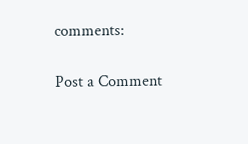comments:

Post a Comment